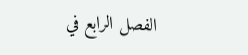الفصل الرابع في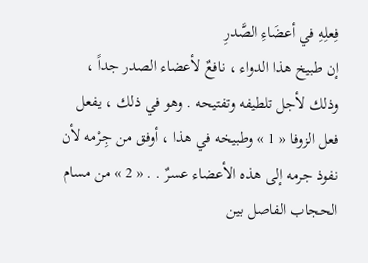فِعلِهِ في أعضَاءِ الصَّدرِ
إن طبيخ هذا الدواء ، نافعٌ لأعضاء الصدر جداً ، وذلك لأجل تلطيفه وتفتيحه . وهو في ذلك ، يفعل فعل الزوفا « 1 » وطبيخه في هذا ، أوفق من جِرْمه لأن نفوذ جرمه إلى هذه الأعضاء عسرٌ . . « 2 » من مسام الحجاب الفاصل بين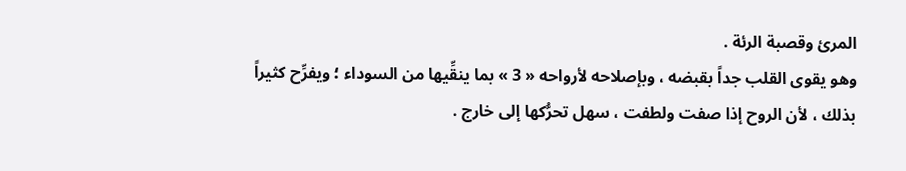المرئ وقصبة الرئة .
وهو يقوى القلب جداً بقبضه ، وبإصلاحه لأرواحه « 3 » بما ينقِّيها من السوداء ؛ ويفرِّح كثيراً بذلك ، لأن الروح إذا صفت ولطفت ، سهل تحرُّكها إلى خارج .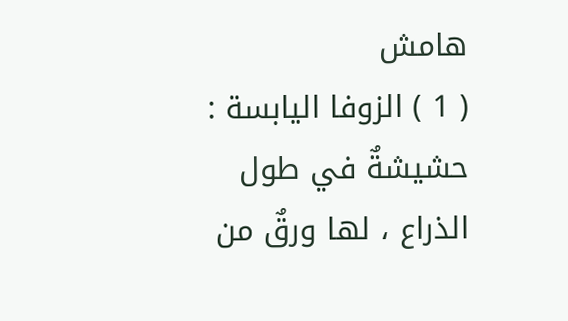هامش
( 1 ) الزوفا اليابسة : حشيشةٌ في طول الذراع ، لها ورقٌ من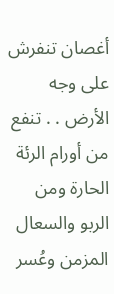أغصان تنفرش على وجه الأرض . . تنفع من أورام الرئة الحارة ومن الربو والسعال المزمن وعُسر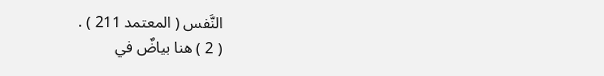النَّفس ( المعتمد 211 ) .
( 2 ) هنا بياضٌ في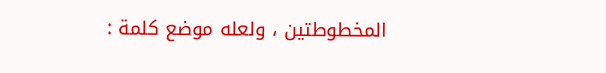المخطوطتين ، ولعله موضع كلمة :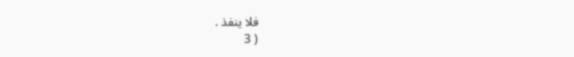فلا ينفذ .
( 3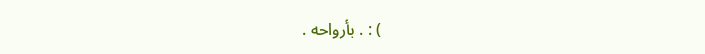) : . بأرواحه .